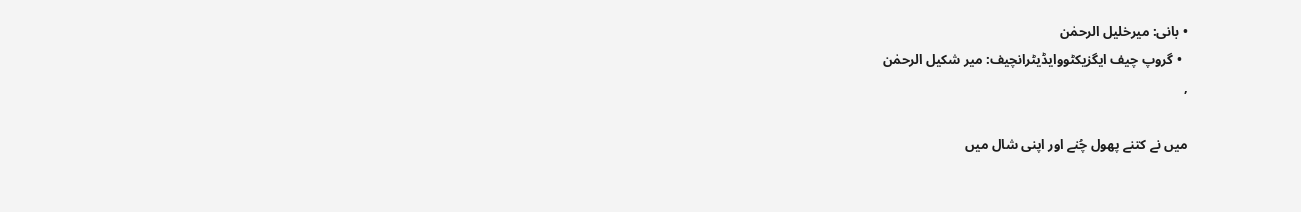• بانی: میرخلیل الرحمٰن
  • گروپ چیف ایگزیکٹووایڈیٹرانچیف: میر شکیل الرحمٰن
,

میں نے کتنے پھول چُنے اور اپنی شال میں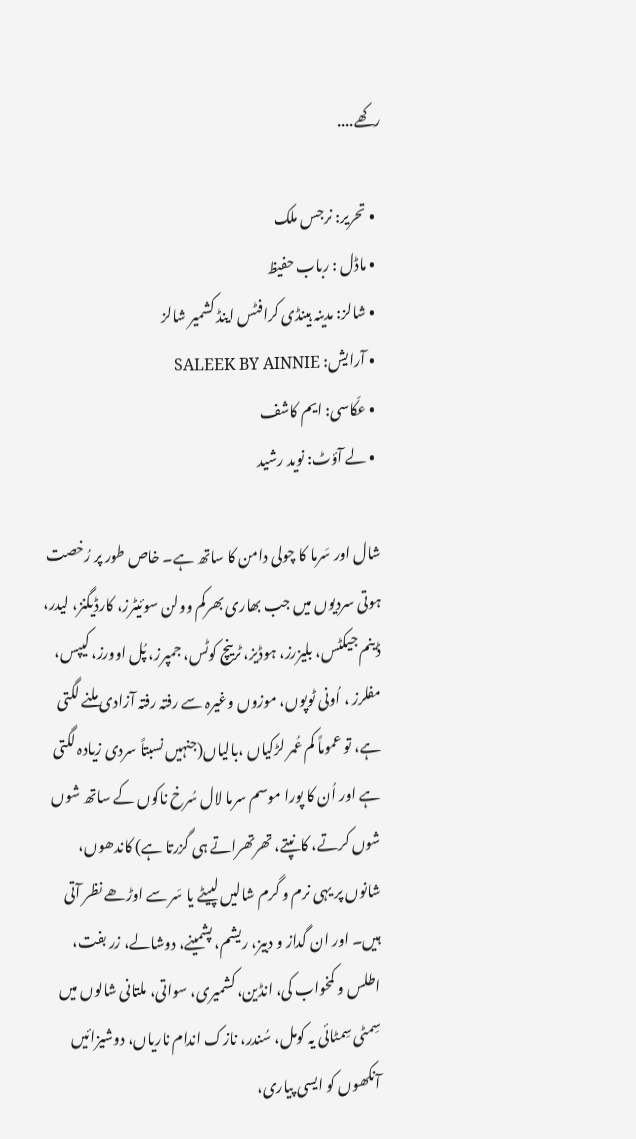رکھے....

  • تحریر: نرجس ملک
  • ماڈل : رباب حفیظ
  • شالز: مدینہ ہینڈی کرافٹس اینڈ کشمیر شالز
  • آرایش: SALEEK BY AINNIE
  • عکّاسی: ایم کاشف
  • لے آؤٹ: نوید رشید

شال اور سَرما کا چولی دامن کا ساتھ ہے۔ خاص طور پر رُخصت ہوتی سردیوں میں جب بھاری بھرکم وولن سوئیٹرز، کارڈیگنز، لیدر، ڈینم جیکٹس، بلیزرز، ہوڈیز، ٹرینچ کوٹس، جمپرز، پُل اوورز، کیپس، مفلرز ، اُونی ٹوپوں، موزوں وغیرہ سے رفتہ رفتہ آزادی ملنے لگتی ہے، تو عموماً کم عُمر لڑکیاں ،بالیاں(جنہیں نسبتاً سردی زیادہ لگتی ہے اور اُن کا پورا موسم سرما لال سُرخ ناکوں کے ساتھ شوں شوں کرتے، کانپتے، تھرتھراتے ہی گزرتا ہے) کاندھوں، شانوں پر یہی نرم و گرم شالیں لپیٹے یا سَر سے اوڑھے نظر آتی ہیں۔ اور ان گداز و دبیز، ریشم، پشمینے، دوشالے، زر بفت، اطلس و کمخواب کی، انڈین، کشمیری، سواتی، ملتانی شالوں میں سِمٹی سِمٹائی یہ کومل، سُندر، نازک اندام ناریاں، دوشیزائیں آنکھوں کو ایسی پیاری،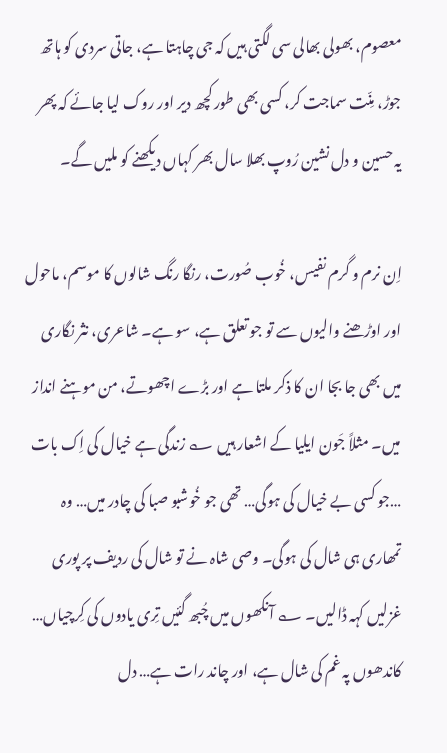معصوم، بھولی بھالی سی لگتی ہیں کہ جی چاہتا ہے، جاتی سردی کو ہاتھ جوڑ، مِنّت سماجت کر، کسی بھی طور کچھ دیر اور روک لیا جائے کہ پھر یہ حسین و دل نشین رُوپ بھلا سال بھر کہاں دیکھنے کو ملیں گے۔

اِن نرم و گرم نفیس، خُوب صُورت، رنگا رنگ شالوں کا موسم، ماحول اور اوڑھنے والیوں سے تو جو تعلق ہے، سو ہے۔ شاعری، نثر نگاری میں بھی جا بجا ان کا ذکر ملتا ہے اور بڑے اچھوتے، من موہنے انداز میں۔ مثلاً جَون ایلیا کے اشعار ہیں ؎ زندگی ہے خیال کی اِک بات …جو کسی بے خیال کی ہوگی… تھی جو خُوشبو صبا کی چادر میں… وہ تمھاری ہی شال کی ہوگی۔ وصی شاہ نے تو شال کی ردیف پر پوری غزلیں کہہ ڈالیں۔ ؎ آنکھوں میں چُبھ گئیں تِری یادوں کی کِرچیاں… کاندھوں پہ غم کی شال ہے، اور چاند رات ہے… دل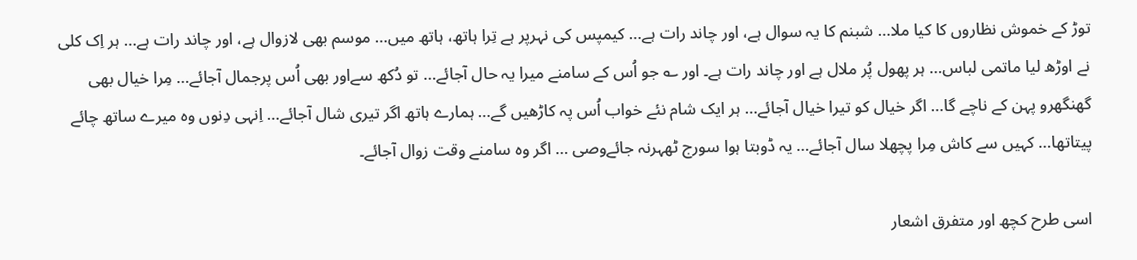توڑ کے خموش نظاروں کا کیا ملا… شبنم کا یہ سوال ہے، اور چاند رات ہے… کیمپس کی نہرپر ہے تِرا ہاتھ، ہاتھ میں… موسم بھی لازوال ہے، اور چاند رات ہے… ہر اِک کلی نے اوڑھ لیا ماتمی لباس… ہر پھول پُر ملال ہے اور چاند رات ہے۔ اور ؎ جو اُس کے سامنے میرا یہ حال آجائے… تو دُکھ سےاور بھی اُس پرجمال آجائے… مِرا خیال بھی گھنگھرو پہن کے ناچے گا… اگر خیال کو تیرا خیال آجائے… ہر ایک شام نئے خواب اُس پہ کاڑھیں گے… ہمارے ہاتھ اگر تیری شال آجائے… اِنہی دِنوں وہ میرے ساتھ چائے پیتاتھا… کہیں سے کاش مِرا پچھلا سال آجائے… یہ ڈوبتا ہوا سورج ٹھہرنہ جائےوصی … اگر وہ سامنے وقت زوال آجائے۔

اسی طرح کچھ اور متفرق اشعار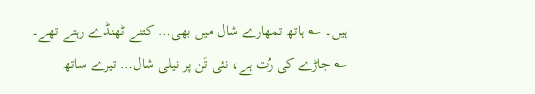ہیں۔ ؎ ہاتھ تمھارے شال میں بھی… کتنے ٹھنڈے رہتے تھے۔ ؎ جاڑے کی رُت ہے، نئی تَن پر نیلی شال… تیرے ساتھ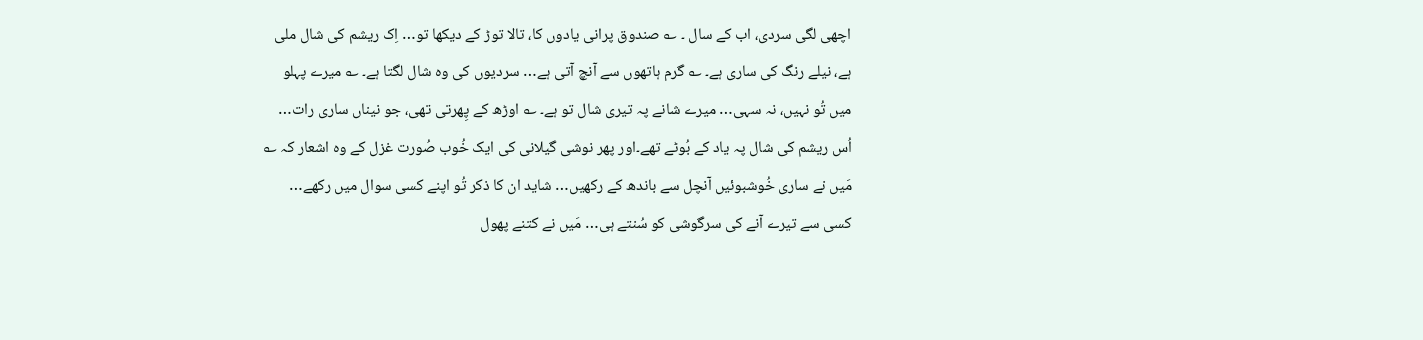اچھی لگی سردی، اب کے سال ۔ ؎ صندوق پرانی یادوں کا، تالا توڑ کے دیکھا تو… اِک ریشم کی شال ملی ہے، نیلے رنگ کی ساری ہے۔ ؎ گرم ہاتھوں سے آنچ آتی ہے… سردیوں کی وہ شال لگتا ہے۔ ؎ میرے پہلو میں تُو نہیں، نہ سہی… میرے شانے پہ تیری شال تو ہے۔ ؎ اوڑھ کے پِھرتی تھی، جو نیناں ساری رات… اُس ریشم کی شال پہ یاد کے بُوٹے تھے۔اور پھر نوشی گیلانی کی ایک خُوب صُورت غزل کے وہ اشعار کہ ؎ مَیں نے ساری خُوشبوئیں آنچل سے باندھ کے رکھیں… شاید ان کا ذکر تُو اپنے کسی سوال میں رکھے… کسی سے تیرے آنے کی سرگوشی کو سُنتے ہی… مَیں نے کتنے پھول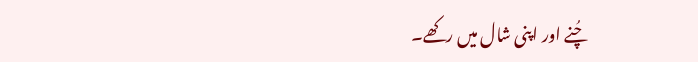چُنے اور اپنی شال میں رکھے۔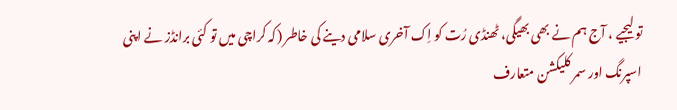تو لیجیے ، آج ہم نے بھی بھیگی، ٹھنڈی رُت کو اِک آخری سلامی دینے کی خاطر (کہ کراچی میں تو کئی برانڈز نے اپنی اسپرنگ اور سمر کلیکشن متعارف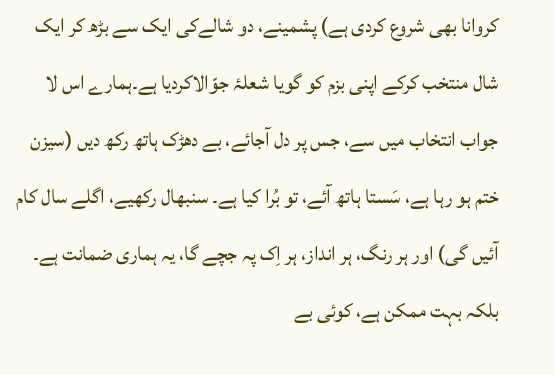کروانا بھی شروع کردی ہے) پشمینے، دو شالےکی ایک سے بڑھ کر ایک شال منتخب کرکے اپنی بزم کو گویا شعلۂ جوّالاکردیا ہے۔ہمارے اس لا جواب انتخاب میں سے، جس پر دل آجائے، بے دھڑک ہاتھ رکھ دیں (سیزن ختم ہو رہا ہے، سَستا ہاتھ آئے، تو بُرا کیا ہے۔ سنبھال رکھیے، اگلے سال کام آئیں گی) اور ہر رنگ، ہر انداز، ہر اِک پہ جچے گا، یہ ہماری ضمانت ہے۔ بلکہ بہت ممکن ہے، کوئی بے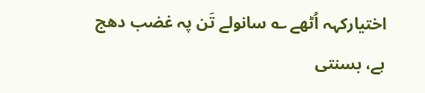اختیارکہہ اُٹھے ؎ سانولے تَن پہ غضب دھج ہے، بسنتی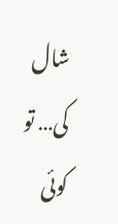شال کی… تو کوئی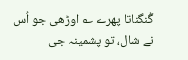گُنگناتا پھرے ؎ اوڑھی جو اُس نے شال، تو پشمینہ جی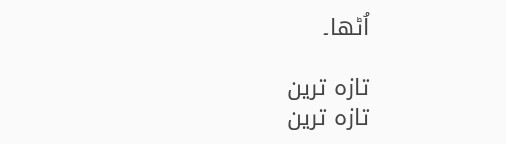اُٹھا۔

تازہ ترین
تازہ ترین